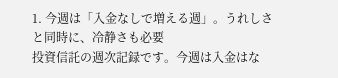1. 今週は「入金なしで増える週」。うれしさと同時に、冷静さも必要
投資信託の週次記録です。今週は入金はな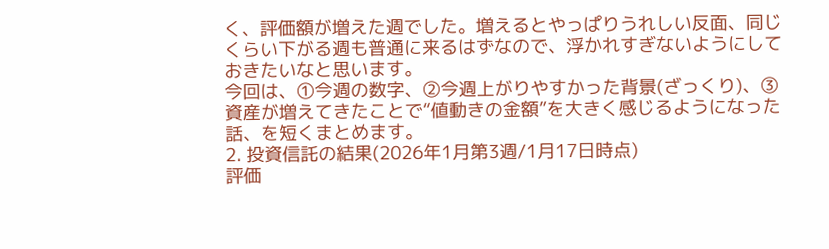く、評価額が増えた週でした。増えるとやっぱりうれしい反面、同じくらい下がる週も普通に来るはずなので、浮かれすぎないようにしておきたいなと思います。
今回は、①今週の数字、②今週上がりやすかった背景(ざっくり)、③資産が増えてきたことで“値動きの金額”を大きく感じるようになった話、を短くまとめます。
2. 投資信託の結果(2026年1月第3週/1月17日時点)
評価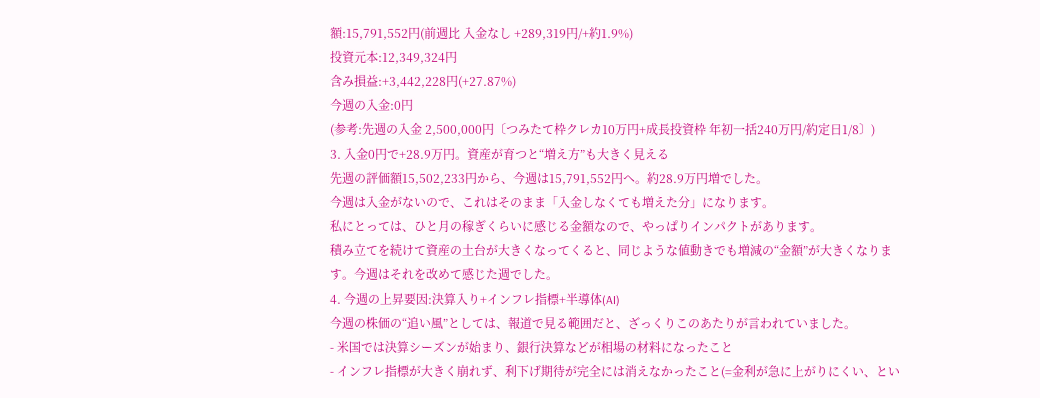額:15,791,552円(前週比 入金なし +289,319円/+約1.9%)
投資元本:12,349,324円
含み損益:+3,442,228円(+27.87%)
今週の入金:0円
(参考:先週の入金 2,500,000円〔つみたて枠クレカ10万円+成長投資枠 年初一括240万円/約定日1/8〕)
3. 入金0円で+28.9万円。資産が育つと“増え方”も大きく見える
先週の評価額15,502,233円から、今週は15,791,552円へ。約28.9万円増でした。
今週は入金がないので、これはそのまま「入金しなくても増えた分」になります。
私にとっては、ひと月の稼ぎくらいに感じる金額なので、やっぱりインパクトがあります。
積み立てを続けて資産の土台が大きくなってくると、同じような値動きでも増減の“金額”が大きくなります。今週はそれを改めて感じた週でした。
4. 今週の上昇要因:決算入り+インフレ指標+半導体(AI)
今週の株価の“追い風”としては、報道で見る範囲だと、ざっくりこのあたりが言われていました。
- 米国では決算シーズンが始まり、銀行決算などが相場の材料になったこと
- インフレ指標が大きく崩れず、利下げ期待が完全には消えなかったこと(=金利が急に上がりにくい、とい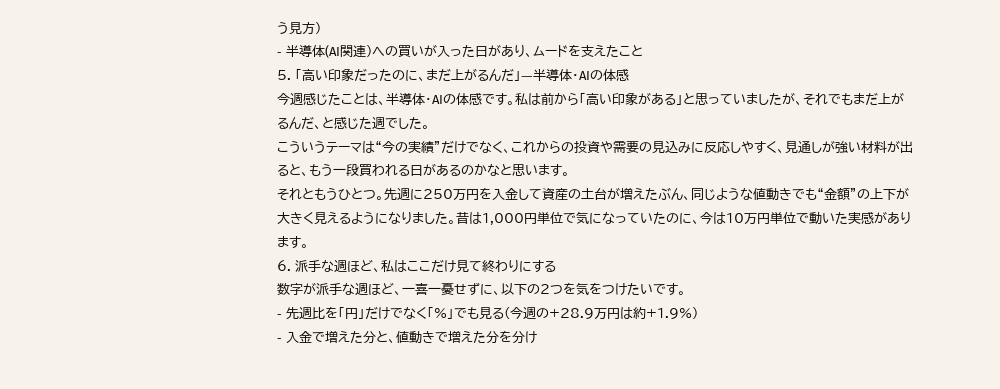う見方)
- 半導体(AI関連)への買いが入った日があり、ムードを支えたこと
5. 「高い印象だったのに、まだ上がるんだ」—半導体・AIの体感
今週感じたことは、半導体・AIの体感です。私は前から「高い印象がある」と思っていましたが、それでもまだ上がるんだ、と感じた週でした。
こういうテーマは“今の実績”だけでなく、これからの投資や需要の見込みに反応しやすく、見通しが強い材料が出ると、もう一段買われる日があるのかなと思います。
それともうひとつ。先週に250万円を入金して資産の土台が増えたぶん、同じような値動きでも“金額”の上下が大きく見えるようになりました。昔は1,000円単位で気になっていたのに、今は10万円単位で動いた実感があります。
6. 派手な週ほど、私はここだけ見て終わりにする
数字が派手な週ほど、一喜一憂せずに、以下の2つを気をつけたいです。
- 先週比を「円」だけでなく「%」でも見る(今週の+28.9万円は約+1.9%)
- 入金で増えた分と、値動きで増えた分を分け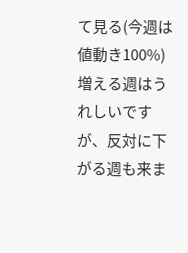て見る(今週は値動き100%)
増える週はうれしいですが、反対に下がる週も来ま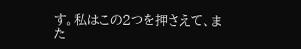す。私はこの2つを押さえて、また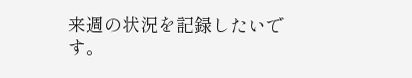来週の状況を記録したいです。